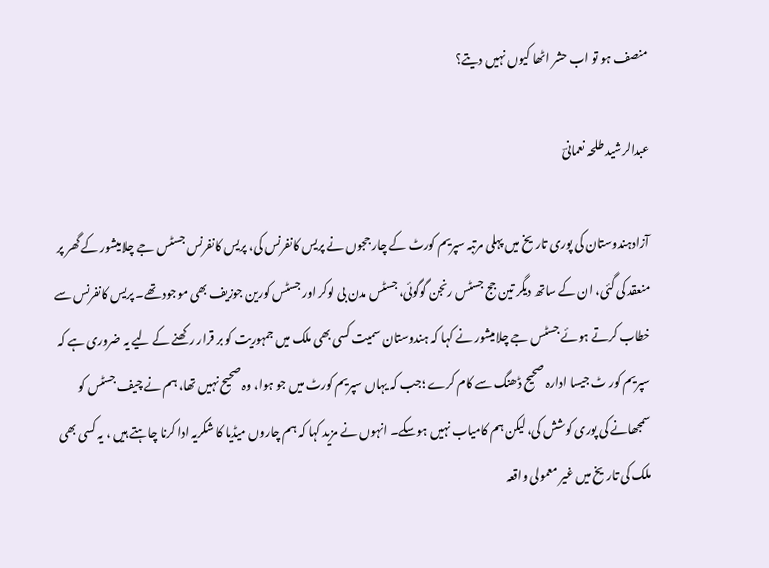منصف ہو تو اب حشر اٹھا کیوں نہیں دیتے؟

عبدالرشید طلحہ نعمانیؔ

آزادہندوستان کی پوری تاریخ میں پہلی مرتبہ سپریم کورٹ کے چار ججوں نے پریس کانفرنس کی، پریس کانفرنس جسٹس جے چلامیشور کے گھر پر منعقد کی گئی، ان کے ساتھ دیگر تین جج جسٹس رنجن گوگوئی، جسٹس مدن بی لوکر اور جسٹس کورین جوزیف بھی موجود تھے۔ پریس کانفرنس سے خطاب کرتے ہوئے جسٹس جے چلامیشور نے کہا کہ ہندوستان سمیت کسی بھی ملک میں جمہوریت کو بر قرار رکھنے کے لیے یہ ضروری ہے کہ سپریم کور ٹ جیسا ادارہ صحیح ڈھنگ سے کام کرے ؛جب کہ یہاں سپریم کورٹ میں جو ہوا، وہ صحیح نہیں تھا، ہم نے چیف جسٹس کو سمجھانے کی پوری کوشش کی، لیکن ہم کامیاب نہیں ہوسکے۔ انہوں نے مزید کہا کہ ہم چاروں میڈیا کا شکریہ ادا کرنا چاہتے ہیں ، یہ کسی بھی ملک کی تاریخ میں غیر معمولی واقعہ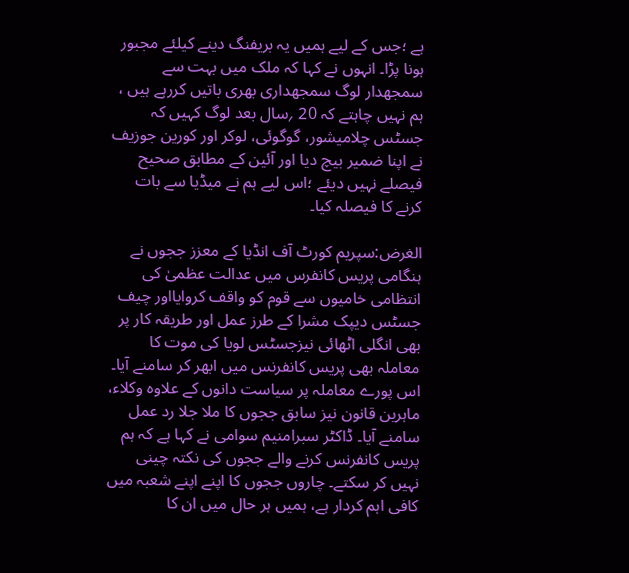ہے ؛جس کے لیے ہمیں یہ بریفنگ دینے کیلئے مجبور ہونا پڑا۔ انہوں نے کہا کہ ملک میں بہت سے سمجھدار لوگ سمجھداری بھری باتیں کررہے ہیں ، ہم نہیں چاہتے کہ 20 ؍سال بعد لوگ کہیں کہ جسٹس چلامیشور، گوگوئی، لوکر اور کورین جوزیف نے اپنا ضمیر بیچ دیا اور آئین کے مطابق صحیح فیصلے نہیں دیئے ؛اس لیے ہم نے میڈیا سے بات کرنے کا فیصلہ کیا۔

الغرض:سپریم کورٹ آف انڈیا کے معزز ججوں نے ہنگامی پریس کانفرس میں عدالت عظمیٰ کی انتظامی خامیوں سے قوم کو واقف کروایااور چیف جسٹس دیپک مشرا کے طرز عمل اور طریقہ کار پر بھی انگلی اٹھائی نیزجسٹس لویا کی موت کا معاملہ بھی پریس کانفرنس میں ابھر کر سامنے آیا۔ اس پورے معاملہ پر سیاست دانوں کے علاوہ وکلاء، ماہرین قانون نیز سابق ججوں کا ملا جلا رد عمل سامنے آیا۔ ڈاکٹر سبرامنیم سوامی نے کہا ہے کہ ہم پریس کانفرنس کرنے والے ججوں کی نکتہ چینی نہیں کر سکتے۔ چاروں ججوں کا اپنے اپنے شعبہ میں کافی اہم کردار ہے، ہمیں ہر حال میں ان کا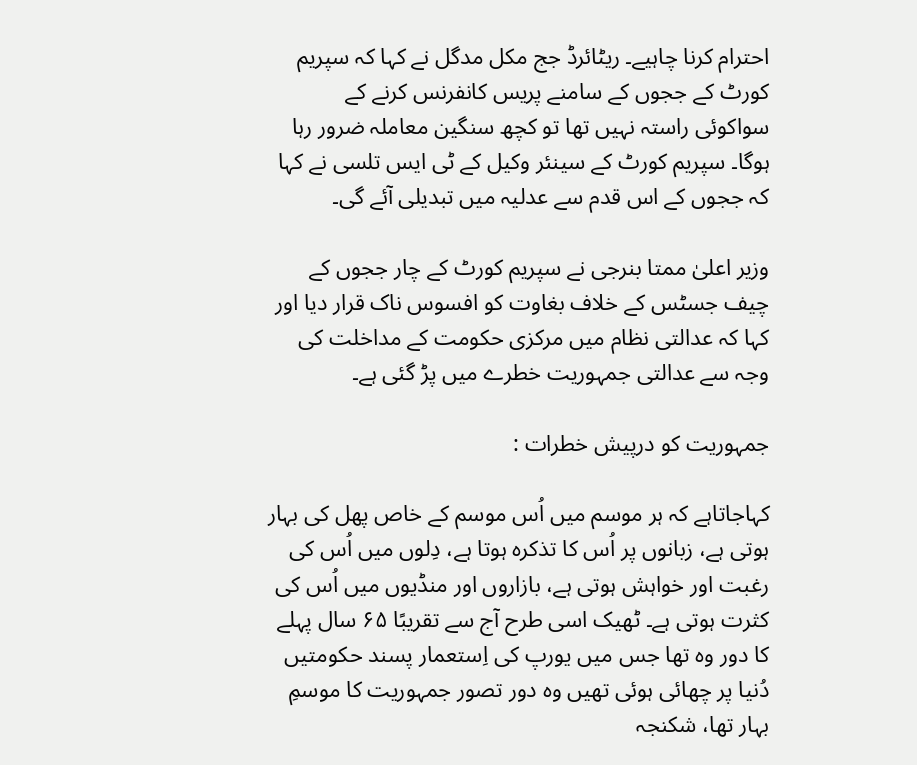احترام کرنا چاہیے۔ ریٹائرڈ جج مکل مدگل نے کہا کہ سپریم کورٹ کے ججوں کے سامنے پریس کانفرنس کرنے کے سواکوئی راستہ نہیں تھا تو کچھ سنگین معاملہ ضرور رہا ہوگا۔ سپریم کورٹ کے سینئر وکیل کے ٹی ایس تلسی نے کہا کہ ججوں کے اس قدم سے عدلیہ میں تبدیلی آئے گی۔

وزیر اعلیٰ ممتا بنرجی نے سپریم کورٹ کے چار ججوں کے چیف جسٹس کے خلاف بغاوت کو افسوس ناک قرار دیا اور کہا کہ عدالتی نظام میں مرکزی حکومت کے مداخلت کی وجہ سے عدالتی جمہوریت خطرے میں پڑ گئی ہے۔

جمہوریت کو درپیش خطرات :

کہاجاتاہے کہ ہر موسم میں اُس موسم کے خاص پھل کی بہار ہوتی ہے، زبانوں پر اُس کا تذکرہ ہوتا ہے، دِلوں میں اُس کی رغبت اور خواہش ہوتی ہے، بازاروں اور منڈیوں میں اُس کی کثرت ہوتی ہے۔ ٹھیک اسی طرح آج سے تقریبًا ۶۵ سال پہلے کا دور وہ تھا جس میں یورپ کی اِستعمار پسند حکومتیں دُنیا پر چھائی ہوئی تھیں وہ دور تصور جمہوریت کا موسمِ بہار تھا، شکنجہ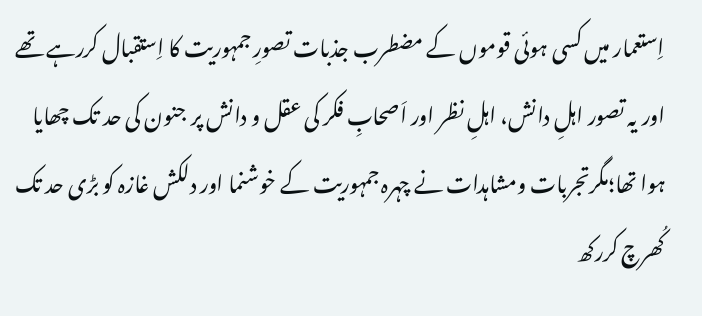اِستعمار میں کسی ہوئی قوموں کے مضطرب جذبات تصورِ جمہوریت کا اِستقبال کررہے تھے اور یہ تصور اہلِ دانش، اہلِ نظر اور اَصحابِ فکر کی عقل و دانش پر جنون کی حد تک چھایا ہوا تھا؛مگرتجربات ومشاہدات نے چہرہ جمہوریت کے خوشنما اور دلکش غازہ کو بڑی حد تک کُھرچ کررکھ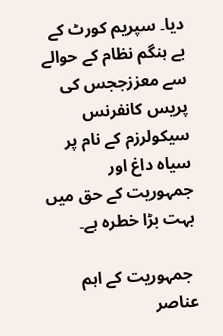دیا۔ سپریم کورٹ کے بے ہنگم نظام کے حوالے سے معززججس کی پریس کانفرنس سیکولرزم کے نام پر سیاہ داغ اور جمہوریت کے حق میں بہت بڑا خطرہ ہے۔

 جمہوریت کے اہم عناصر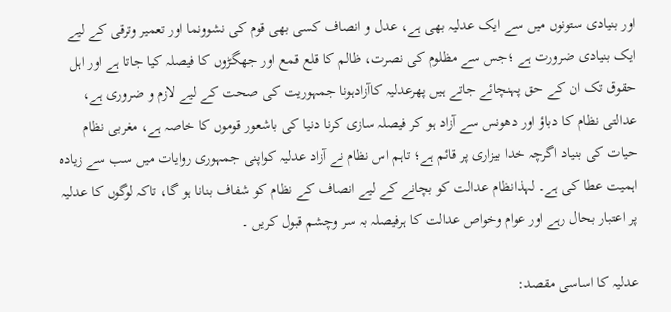اور بنیادی ستونوں میں سے ایک عدلیہ بھی ہے، عدل و انصاف کسی بھی قوم کی نشوونما اور تعمیر وترقی کے لیے ایک بنیادی ضرورت ہے ؛جس سے مظلوم کی نصرت، ظالم کا قلع قمع اور جھگڑوں کا فیصلہ کیا جاتا ہے اور اہل حقوق تک ان کے حق پہنچائے جاتے ہیں پھرعدلیہ کاآزادہونا جمہوریت کی صحت کے لیے لازم و ضروری ہے، عدالتی نظام کا دباؤ اور دھونس سے آزاد ہو کر فیصلہ سازی کرنا دنیا کی باشعور قوموں کا خاصہ ہے، مغربی نظام حیات کی بنیاد اگرچہ خدا بیزاری پر قائم ہے؛ تاہم اس نظام نے آزاد عدلیہ کواپنی جمہوری روایات میں سب سے زیادہ اہمیت عطا کی ہے۔ لہذانظام عدالت کو بچانے کے لیے انصاف کے نظام کو شفاف بنانا ہو گا، تاکہ لوگوں کا عدلیہ پر اعتبار بحال رہے اور عوام وخواص عدالت کا ہرفیصلہ بہ سر وچشم قبول کریں ۔

عدلیہ کا اساسی مقصد: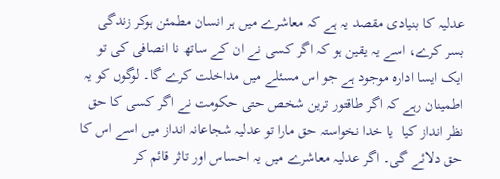عدلیہ کا بنیادی مقصد یہ ہے کہ معاشرے میں ہر انسان مطمئن ہوکر زندگی بسر کرے، اسے یہ یقین ہو کہ اگر کسی نے ان کے ساتھ نا انصافی کی تو ایک ایسا ادارہ موجود ہے جو اس مسئلے میں مداخلت کرے گا۔ لوگوں کو یہ اطمینان رہے کہ اگر طاقتور ترین شخص حتی حکومت نے اگر کسی کا حق نظر انداز کیا  یا خدا نخواستہ حق مارا تو عدلیہ شجاعانہ انداز میں اسے اس کا حق دلائے گی۔ اگر عدلیہ معاشرے میں یہ احساس اور تاثر قائم کر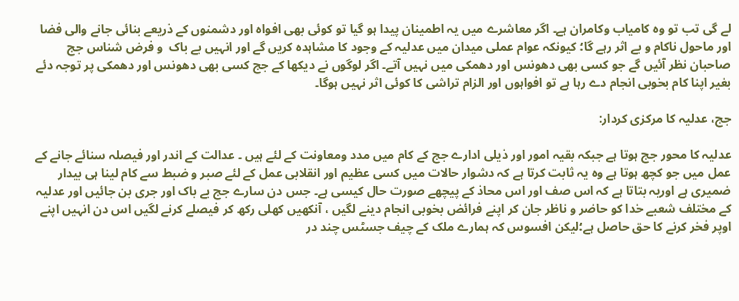لے گی تب تو وہ کامیاب وکامران ہے۔ اگر معاشرے میں یہ اطمینان پیدا ہو گیا تو کوئی بھی افواہ اور دشمنوں کے ذریعے بنائی جانے والی فضا اور ماحول ناکام و بے اثر رہے گا؛ کیونکہ عوام عملی میدان میں عدلیہ کے وجود کا مشاہدہ کریں گے اور انہیں بے باک  و فرض شناس جج صاحبان نظر آئیں گے جو کسی بھی دھونس اور دھمکی میں نہیں آتے۔ اگر لوگوں نے دیکھا کے جج کسی بھی دھونس اور دھمکی پر توجہ دئے بغیر اپنا کام بخوبی انجام دے رہا ہے تو افواہوں اور الزام تراشی کا کوئی اثر نہیں ہوگا۔

جج، عدلیہ کا مرکزی کردار:

عدلیہ کا محور جج ہوتا ہے جبکہ بقیہ امور اور ذیلی ادارے جج کے کام میں مدد ومعاونت کے لئے ہیں ۔ عدالت کے اندر اور فیصلہ سنائے جانے کے عمل میں جو کچھ ہوتا ہے وہ یہ ثابت کرتا ہے کہ دشوار حالات میں کسی عظیم اور انقلابی عمل کے لئے صبر و ضبط سے کام لینا ہی بیدار ضمیری ہے اوریہ بتاتا ہے کہ اس صف اور اس محاذ کے پیچھے صورت حال کیسی ہے۔ جس دن سارے جج بے باک اور جری بن جائیں اور عدلیہ کے مختلف شعبے خدا کو حاضر و ناظر جان کر اپنے فرائض بخوبی انجام دینے لگیں ، آنکھیں کھلی رکھ کر فیصلے کرنے لگیں اس دن انہیں اپنے اوپر فخر کرنے کا حق حاصل ہے؛لیکن افسوس کہ ہمارے ملک کے چیف جسٹس چند در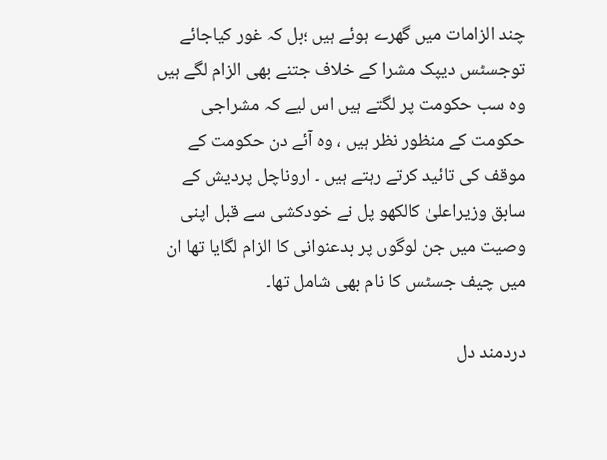چند الزامات میں گھرے ہوئے ہیں ؛بل کہ غور کیاجائے توجسٹس دیپک مشرا کے خلاف جتنے بھی الزام لگے ہیں وہ سب حکومت پر لگتے ہیں اس لیے کہ مشراجی حکومت کے منظور نظر ہیں ، وہ آئے دن حکومت کے موقف کی تائید کرتے رہتے ہیں ۔ اروناچل پردیش کے سابق وزیراعلیٰ کالکھو پل نے خودکشی سے قبل اپنی وصیت میں جن لوگوں پر بدعنوانی کا الزام لگایا تھا ان میں چیف جسٹس کا نام بھی شامل تھا۔

دردمند دل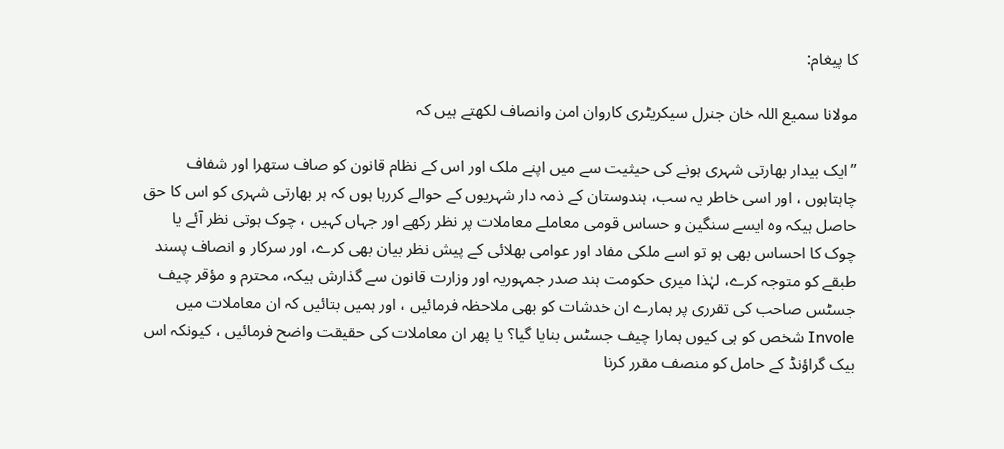کا پیغام:

مولانا سمیع اللہ خان جنرل سیکریٹری کاروان امن وانصاف لکھتے ہیں کہ

’’ایک بیدار بھارتی شہری ہونے کی حیثیت سے میں اپنے ملک اور اس کے نظام قانون کو صاف ستھرا اور شفاف چاہتاہوں ، اور اسی خاطر یہ سب، ہندوستان کے ذمہ دار شہریوں کے حوالے کررہا ہوں کہ ہر بھارتی شہری کو اس کا حق حاصل ہیکہ وہ ایسے سنگین و حساس قومی معاملے معاملات پر نظر رکھے اور جہاں کہیں ، چوک ہوتی نظر آئے یا چوک کا احساس بھی ہو تو اسے ملکی مفاد اور عوامی بھلائی کے پیش نظر بیان بھی کرے، اور سرکار و انصاف پسند طبقے کو متوجہ کرے، لہٰذا میری حکومت ہند صدر جمہوریہ اور وزارت قانون سے گذارش ہیکہ، محترم و مؤقر چیف جسٹس صاحب کی تقرری پر ہمارے ان خدشات کو بھی ملاحظہ فرمائیں ، اور ہمیں بتائیں کہ ان معاملات میں Invole شخص کو ہی کیوں ہمارا چیف جسٹس بنایا گیا؟ یا پھر ان معاملات کی حقیقت واضح فرمائیں ، کیونکہ اس بیک گراؤنڈ کے حامل کو منصف مقرر کرنا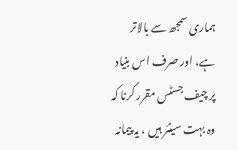ہماری سمجھ سے بالاتر ہے، اور صرف اس بنیاد پر چیف جسٹس مقرر کرنا کہ وہ بہت سینئر ہیں ، یہ پیمانہ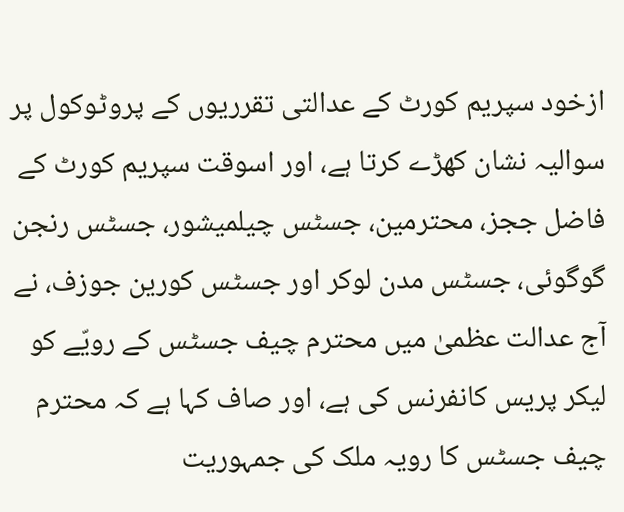ازخود سپریم کورٹ کے عدالتی تقرریوں کے پروٹوکول پر سوالیہ نشان کھڑے کرتا ہے، اور اسوقت سپریم کورٹ کے فاضل ججز، محترمین، جسٹس چیلمیشور، جسٹس رنجن گوگوئی، جسٹس مدن لوکر اور جسٹس کورین جوزف، نے آج عدالت عظمیٰ میں محترم چیف جسٹس کے رویّے کو لیکر پریس کانفرنس کی ہے، اور صاف کہا ہے کہ محترم چیف جسٹس کا رویہ ملک کی جمہوریت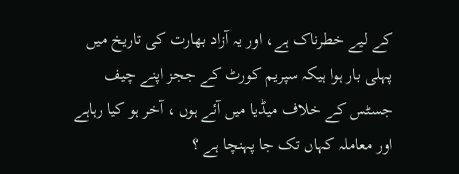کے لیے خطرناک ہے، اور یہ آزاد بھارت کی تاریخ میں پہلی بار ہوا ہیکہ سپریم کورٹ کے ججز اپنے چیف جسٹس کے خلاف میڈیا میں آئے ہوں ، آخر ہو کیا رہاہے اور معاملہ کہاں تک جا پہنچا ہے ؟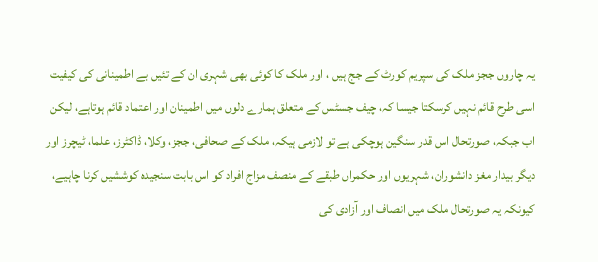یہ چاروں ججز ملک کی سپریم کورٹ کے جج ہیں ، اور ملک کا کوئی بھی شہری ان کے تئیں بے اطمینانی کی کیفیت اسی طرح قائم نہیں کرسکتا جیسا کہ، چیف جسٹس کے متعلق ہمارے دلوں میں اطمینان اور اعتماد قائم ہوتاہے، لیکن اب جبکہ، صورتحال اس قدر سنگین ہوچکی ہے تو لازمی ہیکہ، ملک کے صحافی، ججز، وکلا، ڈاکٹرز، علما، ٹیچرز اور دیگر بیدار مغز دانشوران، شہریوں اور حکمراں طبقے کے منصف مزاج افراد کو اس بابت سنجیدہ کوششیں کرنا چاہیے، کیونکہ یہ صورتحال ملک میں انصاف اور آزادی کی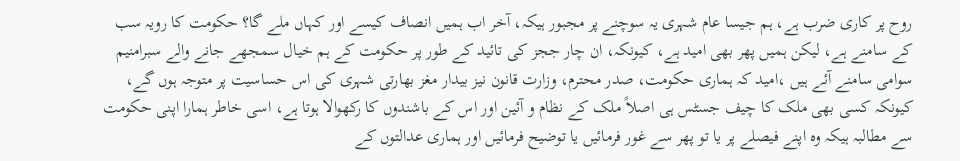روح پر کاری ضرب ہے، ہم جیسا عام شہری یہ سوچنے پر مجبور ہیکہ، آخر اب ہمیں انصاف کیسے اور کہاں ملے گا؟ حکومت کا رویہ سب کے سامنے ہے، لیکن ہمیں پھر بھی امید ہے، کیونکہ، ان چار ججز کی تائید کے طور پر حکومت کے ہم خیال سمجھے جانے والے سبرامنیم سوامی سامنے آئے ہیں ،امید کہ ہماری حکومت، صدر محترم، وزارت قانون نیز بیدار مغز بھارتی شہری کی اس حساسیت پر متوجہ ہوں گے، کیونکہ کسی بھی ملک کا چیف جسٹس ہی اصلاً ملک کے نظام و آئین اور اس کے باشندوں کا رکھوالا ہوتا ہے، اسی خاطر ہمارا اپنی حکومت سے مطالبہ ہیکہ وہ اپنے فیصلے پر یا تو پھر سے غور فرمائیں یا توضیح فرمائیں اور ہماری عدالتوں کے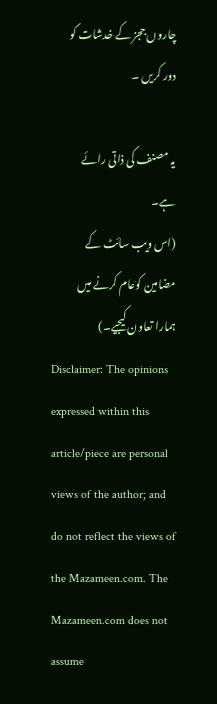چاروں ججز کے خدشات کو دور کریں ۔

یہ مصنف کی ذاتی رائے ہے۔
(اس ویب سائٹ کے مضامین کوعام کرنے میں ہمارا تعاون کیجیے۔)
Disclaimer: The opinions expressed within this article/piece are personal views of the author; and do not reflect the views of the Mazameen.com. The Mazameen.com does not assume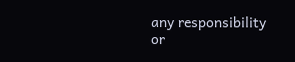any responsibility or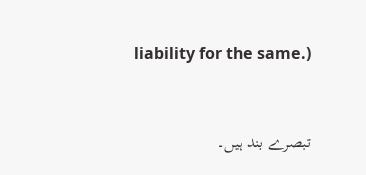liability for the same.)


تبصرے بند ہیں۔